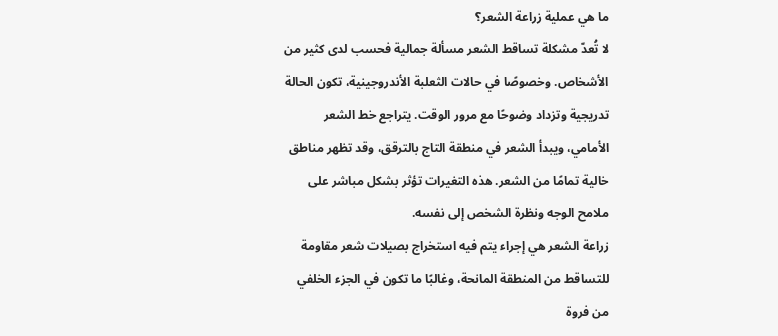ما هي عملية زراعة الشعر؟
لا تُعدّ مشكلة تساقط الشعر مسألة جمالية فحسب لدى كثير من الأشخاص. وخصوصًا في حالات الثعلبة الأندروجينية، تكون الحالة تدريجية وتزداد وضوحًا مع مرور الوقت. يتراجع خط الشعر الأمامي، ويبدأ الشعر في منطقة التاج بالترقق، وقد تظهر مناطق خالية تمامًا من الشعر. هذه التغيرات تؤثر بشكل مباشر على ملامح الوجه ونظرة الشخص إلى نفسه.
زراعة الشعر هي إجراء يتم فيه استخراج بصيلات شعر مقاومة للتساقط من المنطقة المانحة، وغالبًا ما تكون في الجزء الخلفي من فروة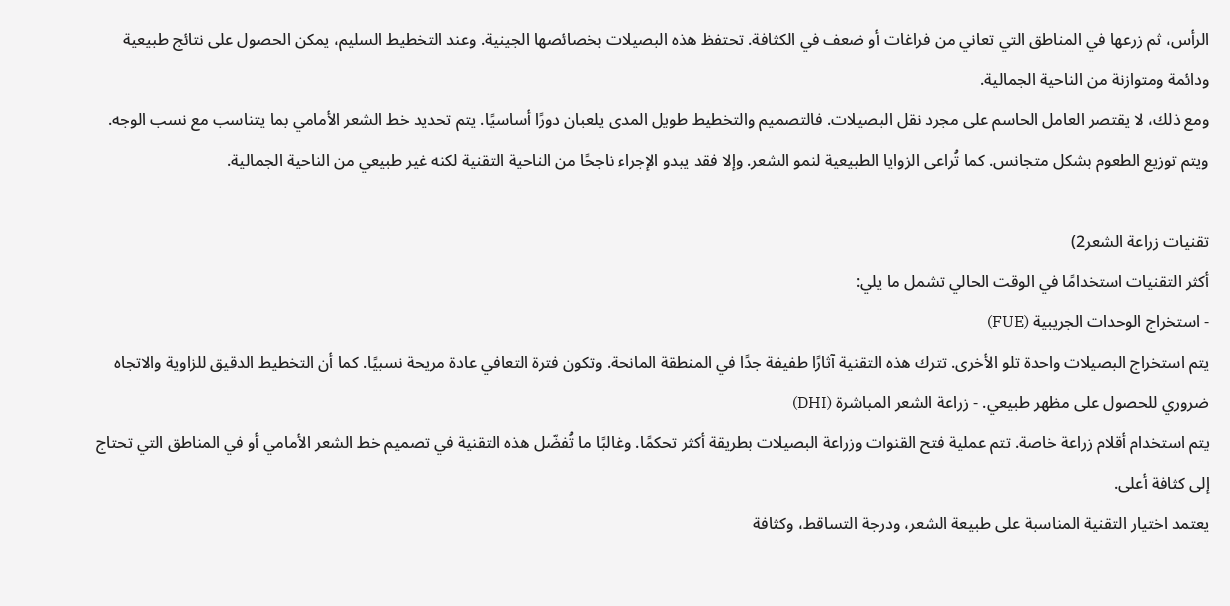الرأس، ثم زرعها في المناطق التي تعاني من فراغات أو ضعف في الكثافة. تحتفظ هذه البصيلات بخصائصها الجينية. وعند التخطيط السليم، يمكن الحصول على نتائج طبيعية ودائمة ومتوازنة من الناحية الجمالية.
ومع ذلك، لا يقتصر العامل الحاسم على مجرد نقل البصيلات. فالتصميم والتخطيط طويل المدى يلعبان دورًا أساسيًا. يتم تحديد خط الشعر الأمامي بما يتناسب مع نسب الوجه. ويتم توزيع الطعوم بشكل متجانس. كما تُراعى الزوايا الطبيعية لنمو الشعر. وإلا فقد يبدو الإجراء ناجحًا من الناحية التقنية لكنه غير طبيعي من الناحية الجمالية.

تقنيات زراعة الشعر2)
أكثر التقنيات استخدامًا في الوقت الحالي تشمل ما يلي:
- استخراج الوحدات الجريبية (FUE)
يتم استخراج البصيلات واحدة تلو الأخرى. تترك هذه التقنية آثارًا طفيفة جدًا في المنطقة المانحة. وتكون فترة التعافي عادة مريحة نسبيًا. كما أن التخطيط الدقيق للزاوية والاتجاه ضروري للحصول على مظهر طبيعي. - زراعة الشعر المباشرة (DHI)
يتم استخدام أقلام زراعة خاصة. تتم عملية فتح القنوات وزراعة البصيلات بطريقة أكثر تحكمًا. وغالبًا ما تُفضّل هذه التقنية في تصميم خط الشعر الأمامي أو في المناطق التي تحتاج إلى كثافة أعلى.
يعتمد اختيار التقنية المناسبة على طبيعة الشعر، ودرجة التساقط، وكثافة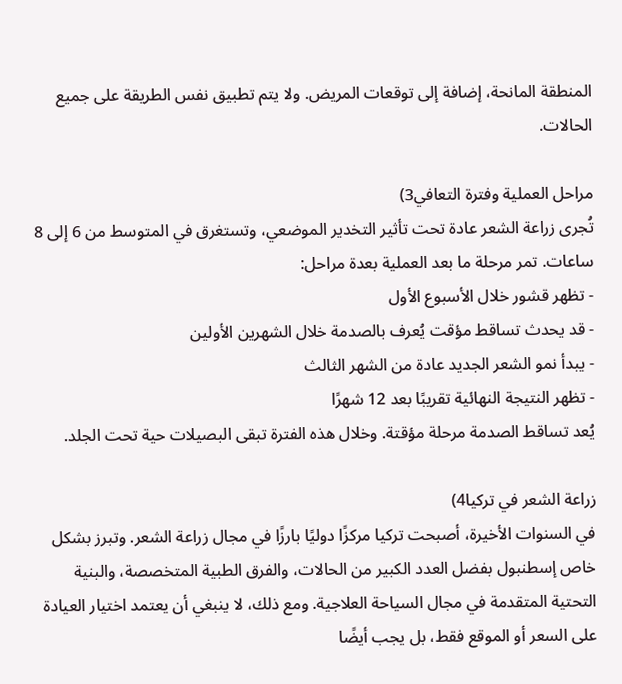المنطقة المانحة، إضافة إلى توقعات المريض. ولا يتم تطبيق نفس الطريقة على جميع الحالات.

مراحل العملية وفترة التعافي3)
تُجرى زراعة الشعر عادة تحت تأثير التخدير الموضعي، وتستغرق في المتوسط من 6 إلى 8 ساعات. تمر مرحلة ما بعد العملية بعدة مراحل:
- تظهر قشور خلال الأسبوع الأول
- قد يحدث تساقط مؤقت يُعرف بالصدمة خلال الشهرين الأولين
- يبدأ نمو الشعر الجديد عادة من الشهر الثالث
- تظهر النتيجة النهائية تقريبًا بعد 12 شهرًا
يُعد تساقط الصدمة مرحلة مؤقتة. وخلال هذه الفترة تبقى البصيلات حية تحت الجلد.

زراعة الشعر في تركيا4)
في السنوات الأخيرة، أصبحت تركيا مركزًا دوليًا بارزًا في مجال زراعة الشعر. وتبرز بشكل خاص إسطنبول بفضل العدد الكبير من الحالات، والفرق الطبية المتخصصة، والبنية التحتية المتقدمة في مجال السياحة العلاجية. ومع ذلك، لا ينبغي أن يعتمد اختيار العيادة على السعر أو الموقع فقط، بل يجب أيضًا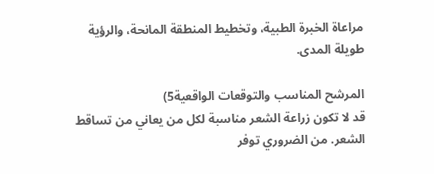مراعاة الخبرة الطبية، وتخطيط المنطقة المانحة، والرؤية طويلة المدى.

المرشح المناسب والتوقعات الواقعية5)
قد لا تكون زراعة الشعر مناسبة لكل من يعاني من تساقط الشعر. من الضروري توفر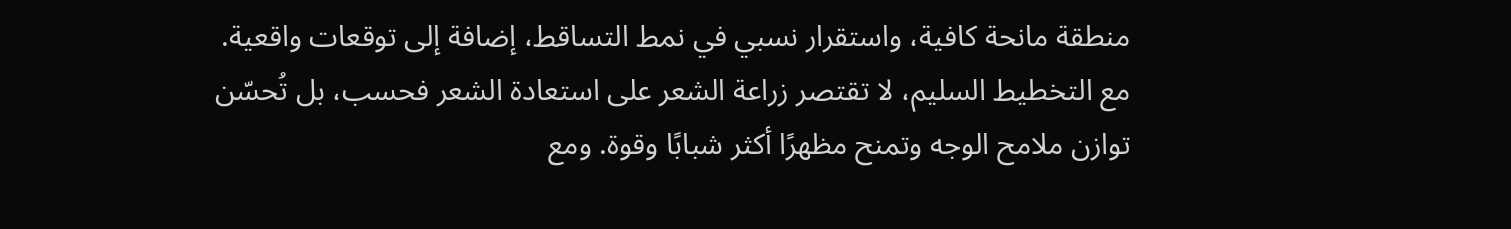منطقة مانحة كافية، واستقرار نسبي في نمط التساقط، إضافة إلى توقعات واقعية.
مع التخطيط السليم، لا تقتصر زراعة الشعر على استعادة الشعر فحسب، بل تُحسّن توازن ملامح الوجه وتمنح مظهرًا أكثر شبابًا وقوة. ومع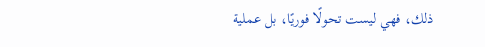ذلك، فهي ليست تحولًا فوريًا، بل عملية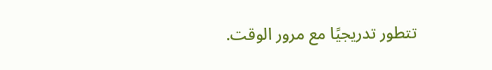تتطور تدريجيًا مع مرور الوقت.